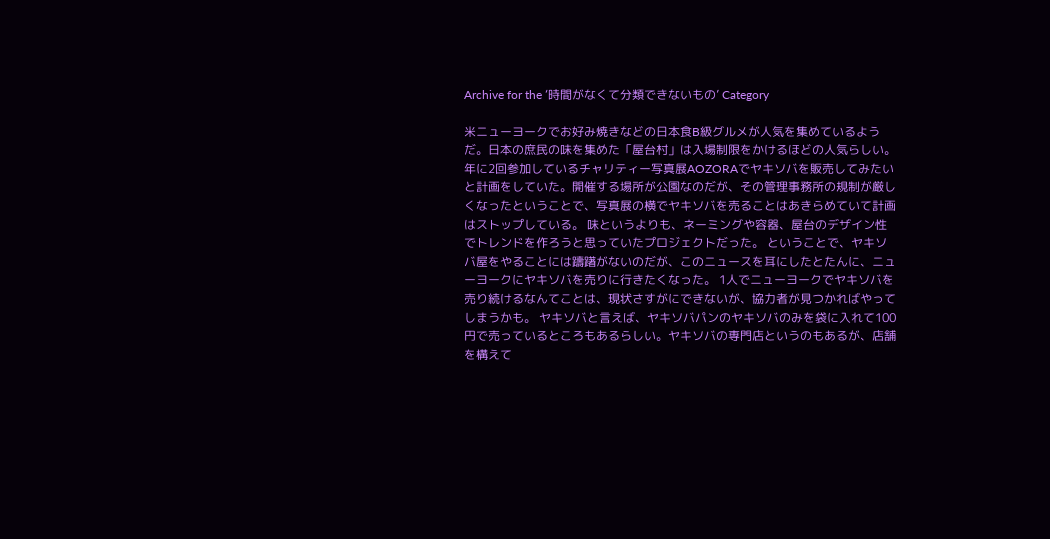Archive for the ‘時間がなくて分類できないもの’ Category

米ニューヨークでお好み焼きなどの日本食B級グルメが人気を集めているようだ。日本の庶民の味を集めた「屋台村」は入場制限をかけるほどの人気らしい。 年に2回参加しているチャリティー写真展AOZORAでヤキソバを販売してみたいと計画をしていた。開催する場所が公園なのだが、その管理事務所の規制が厳しくなったということで、写真展の横でヤキソバを売ることはあきらめていて計画はストップしている。 味というよりも、ネーミングや容器、屋台のデザイン性でトレンドを作ろうと思っていたプロジェクトだった。 ということで、ヤキソバ屋をやることには躊躇がないのだが、このニュースを耳にしたとたんに、ニューヨークにヤキソバを売りに行きたくなった。 1人でニューヨークでヤキソバを売り続けるなんてことは、現状さすがにできないが、協力者が見つかればやってしまうかも。 ヤキソバと言えば、ヤキソバパンのヤキソバのみを袋に入れて100円で売っているところもあるらしい。ヤキソバの専門店というのもあるが、店舗を構えて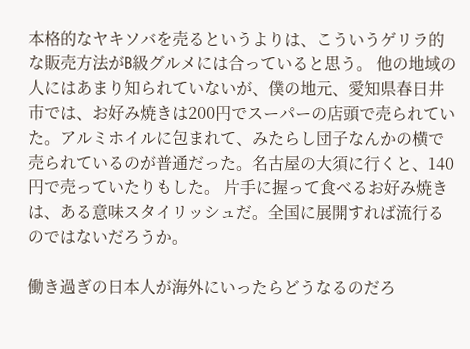本格的なヤキソバを売るというよりは、こういうゲリラ的な販売方法がB級グルメには合っていると思う。 他の地域の人にはあまり知られていないが、僕の地元、愛知県春日井市では、お好み焼きは200円でスーパーの店頭で売られていた。アルミホイルに包まれて、みたらし団子なんかの横で売られているのが普通だった。名古屋の大須に行くと、140円で売っていたりもした。 片手に握って食べるお好み焼きは、ある意味スタイリッシュだ。全国に展開すれば流行るのではないだろうか。

働き過ぎの日本人が海外にいったらどうなるのだろ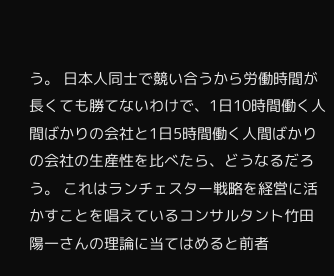う。 日本人同士で競い合うから労働時間が長くても勝てないわけで、1日10時間働く人間ばかりの会社と1日5時間働く人間ばかりの会社の生産性を比べたら、どうなるだろう。 これはランチェスター戦略を経営に活かすことを唱えているコンサルタント竹田陽一さんの理論に当てはめると前者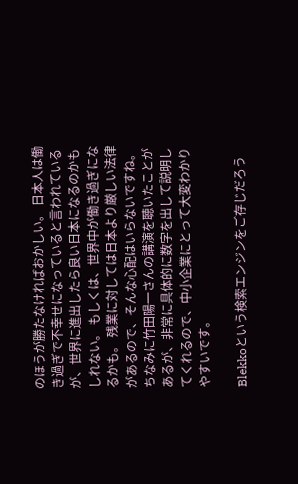のほうが勝たなければおかしい。 日本人は働き過ぎで不幸せになっていると言われているが、世界に進出したら良い日本になるのかもしれない。 もしくは、世界中が働き過ぎになるかも。 残業に対しては日本より厳しい法律があるので、そんな心配はいらないですね。 ちなみに竹田陽一さんの講演を聴いたことがあるが、非常に具体的に数字を出して説明してくれるので、中小企業にとって大変わかりやすいです。

Blekkoという検索エンジンをご存じだろう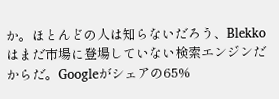か。ほとんどの人は知らないだろう、Blekkoはまだ市場に登場していない検索エンジンだからだ。Googleがシェアの65%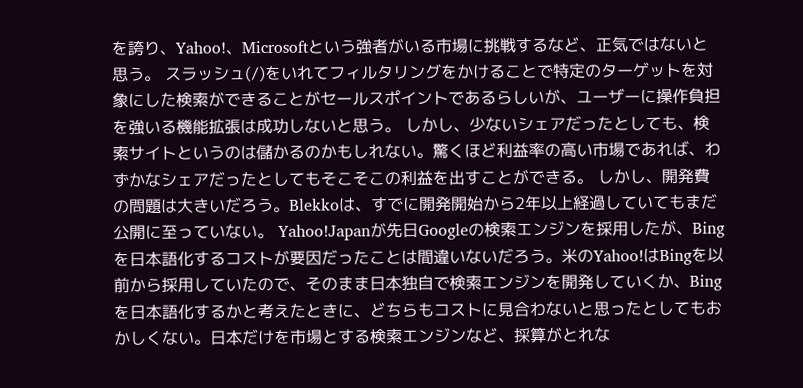を誇り、Yahoo!、Microsoftという強者がいる市場に挑戦するなど、正気ではないと思う。 スラッシュ(/)をいれてフィルタリングをかけることで特定のターゲットを対象にした検索ができることがセールスポイントであるらしいが、ユーザーに操作負担を強いる機能拡張は成功しないと思う。 しかし、少ないシェアだったとしても、検索サイトというのは儲かるのかもしれない。驚くほど利益率の高い市場であれば、わずかなシェアだったとしてもそこそこの利益を出すことができる。 しかし、開発費の問題は大きいだろう。Blekkoは、すでに開発開始から2年以上経過していてもまだ公開に至っていない。 Yahoo!Japanが先日Googleの検索エンジンを採用したが、Bingを日本語化するコストが要因だったことは間違いないだろう。米のYahoo!はBingを以前から採用していたので、そのまま日本独自で検索エンジンを開発していくか、Bingを日本語化するかと考えたときに、どちらもコストに見合わないと思ったとしてもおかしくない。日本だけを市場とする検索エンジンなど、採算がとれな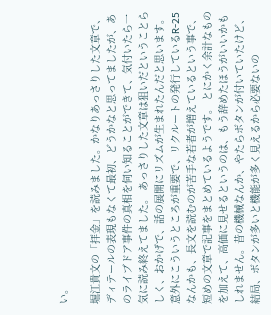い。

堀江貴文の「拝金」を読みました。かなりあっさりした文章で、ディテールの表現もなくて最初、どうかなと思ってましたが、あのライブドア事件の真相を伺い知ることができて、気付いたら一気に読み終えてました。 あっさりした文章は狙いだということらしく、おかげで、話の展開にリズムが生まれたんだと思います。 意外にこういうところが重要で、リクルートの発行しているR-25なんかも、長文を読むのが苦手な若者が増えているという事で、短めの文章で記事をまとめているようです。 とにかく余計なものを加えて、高価に見せるというのは、もう辞めたほうがいいかもしれません。昔の機械なんか、やたらボタンが付いていたけど、結局、ボタンが多いと機能が多く見えるから必要ないの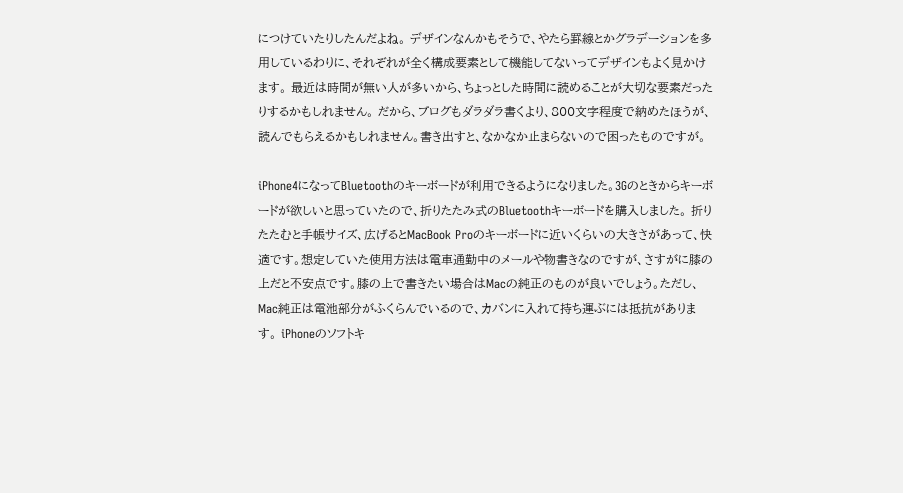につけていたりしたんだよね。 デザインなんかもそうで、やたら罫線とかグラデーションを多用しているわりに、それぞれが全く構成要素として機能してないってデザインもよく見かけます。 最近は時間が無い人が多いから、ちょっとした時間に読めることが大切な要素だったりするかもしれません。 だから、ブログもダラダラ書くより、800文字程度で納めたほうが、読んでもらえるかもしれません。書き出すと、なかなか止まらないので困ったものですが。

iPhone4になってBluetoothのキーボードが利用できるようになりました。3Gのときからキーボードが欲しいと思っていたので、折りたたみ式のBluetoothキーボードを購入しました。 折りたたむと手帳サイズ、広げるとMacBook Proのキーボードに近いくらいの大きさがあって、快適です。想定していた使用方法は電車通勤中のメールや物書きなのですが、さすがに膝の上だと不安点です。膝の上で書きたい場合はMacの純正のものが良いでしょう。ただし、Mac純正は電池部分がふくらんでいるので、カバンに入れて持ち運ぶには抵抗があります。 iPhoneのソフトキ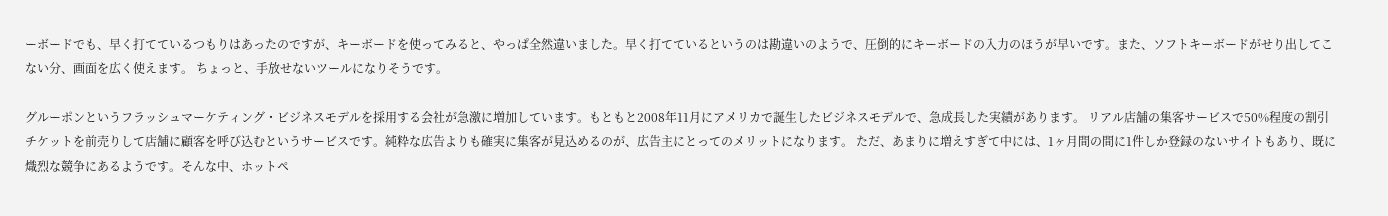ーボードでも、早く打てているつもりはあったのですが、キーボードを使ってみると、やっぱ全然違いました。早く打てているというのは勘違いのようで、圧倒的にキーボードの入力のほうが早いです。また、ソフトキーボードがせり出してこない分、画面を広く使えます。 ちょっと、手放せないツールになりそうです。

グルーポンというフラッシュマーケティング・ビジネスモデルを採用する会社が急激に増加しています。もともと2008年11月にアメリカで誕生したビジネスモデルで、急成長した実績があります。 リアル店舗の集客サービスで50%程度の割引チケットを前売りして店舗に顧客を呼び込むというサービスです。純粋な広告よりも確実に集客が見込めるのが、広告主にとってのメリットになります。 ただ、あまりに増えすぎて中には、1ヶ月間の間に1件しか登録のないサイトもあり、既に熾烈な競争にあるようです。そんな中、ホットペ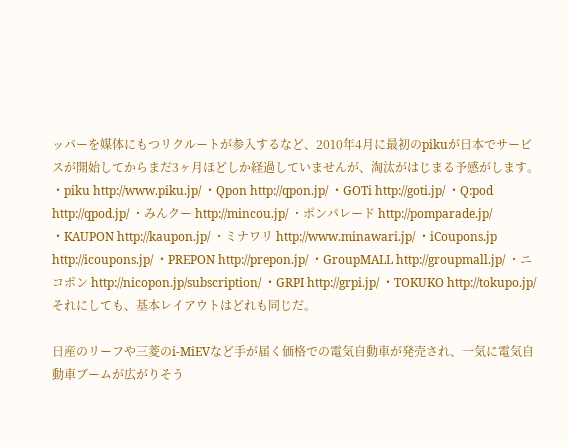ッパーを媒体にもつリクルートが参入するなど、2010年4月に最初のpikuが日本でサービスが開始してからまだ3ヶ月ほどしか経過していませんが、淘汰がはじまる予感がします。 ・piku http://www.piku.jp/ ・Qpon http://qpon.jp/ ・GOTi http://goti.jp/ ・Q:pod http://qpod.jp/ ・みんクー http://mincou.jp/ ・ポンパレード http://pomparade.jp/ ・KAUPON http://kaupon.jp/ ・ミナワリ http://www.minawari.jp/ ・iCoupons.jp http://icoupons.jp/ ・PREPON http://prepon.jp/ ・GroupMALL http://groupmall.jp/ ・ニコポン http://nicopon.jp/subscription/ ・GRPI http://grpi.jp/ ・TOKUKO http://tokupo.jp/ それにしても、基本レイアウトはどれも同じだ。

日産のリーフや三菱のi-MiEVなど手が届く価格での電気自動車が発売され、一気に電気自動車ブームが広がりそう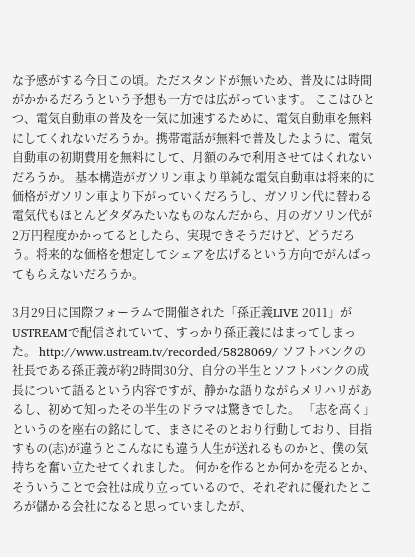な予感がする今日この頃。ただスタンドが無いため、普及には時間がかかるだろうという予想も一方では広がっています。 ここはひとつ、電気自動車の普及を一気に加速するために、電気自動車を無料にしてくれないだろうか。携帯電話が無料で普及したように、電気自動車の初期費用を無料にして、月額のみで利用させてはくれないだろうか。 基本構造がガソリン車より単純な電気自動車は将来的に価格がガソリン車より下がっていくだろうし、ガソリン代に替わる電気代もほとんどタダみたいなものなんだから、月のガソリン代が2万円程度かかってるとしたら、実現できそうだけど、どうだろう。将来的な価格を想定してシェアを広げるという方向でがんばってもらえないだろうか。

3月29日に国際フォーラムで開催された「孫正義LIVE 2011」がUSTREAMで配信されていて、すっかり孫正義にはまってしまった。 http://www.ustream.tv/recorded/5828069/ ソフトバンクの社長である孫正義が約2時間30分、自分の半生とソフトバンクの成長について語るという内容ですが、静かな語りながらメリハリがあるし、初めて知ったその半生のドラマは驚きでした。 「志を高く」というのを座右の銘にして、まさにそのとおり行動しており、目指すもの(志)が違うとこんなにも違う人生が送れるものかと、僕の気持ちを奮い立たせてくれました。 何かを作るとか何かを売るとか、そういうことで会社は成り立っているので、それぞれに優れたところが儲かる会社になると思っていましたが、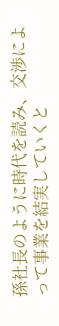孫社長のように時代を読み、交渉によって事業を結実していくと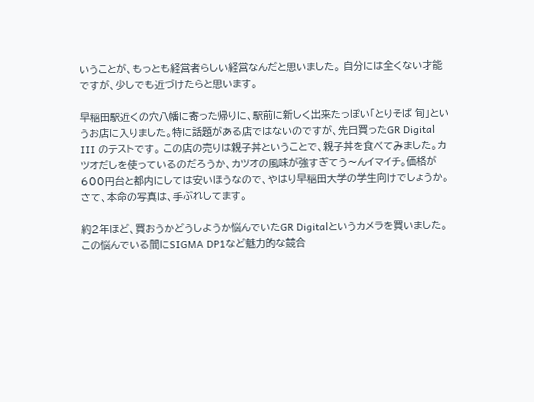いうことが、もっとも経営者らしい経営なんだと思いました。 自分には全くない才能ですが、少しでも近づけたらと思います。

早稲田駅近くの穴八幡に寄った帰りに、駅前に新しく出来たっぽい「とりそば 旬」というお店に入りました。特に話題がある店ではないのですが、先日買ったGR Digital III のテストです。 この店の売りは親子丼ということで、親子丼を食べてみました。カツオだしを使っているのだろうか、カツオの風味が強すぎてう〜んイマイチ。価格が600円台と都内にしては安いほうなので、やはり早稲田大学の学生向けでしょうか。 さて、本命の写真は、手ぶれしてます。

約2年ほど、買おうかどうしようか悩んでいたGR Digitalというカメラを買いました。 この悩んでいる間にSIGMA DP1など魅力的な競合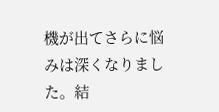機が出てさらに悩みは深くなりました。結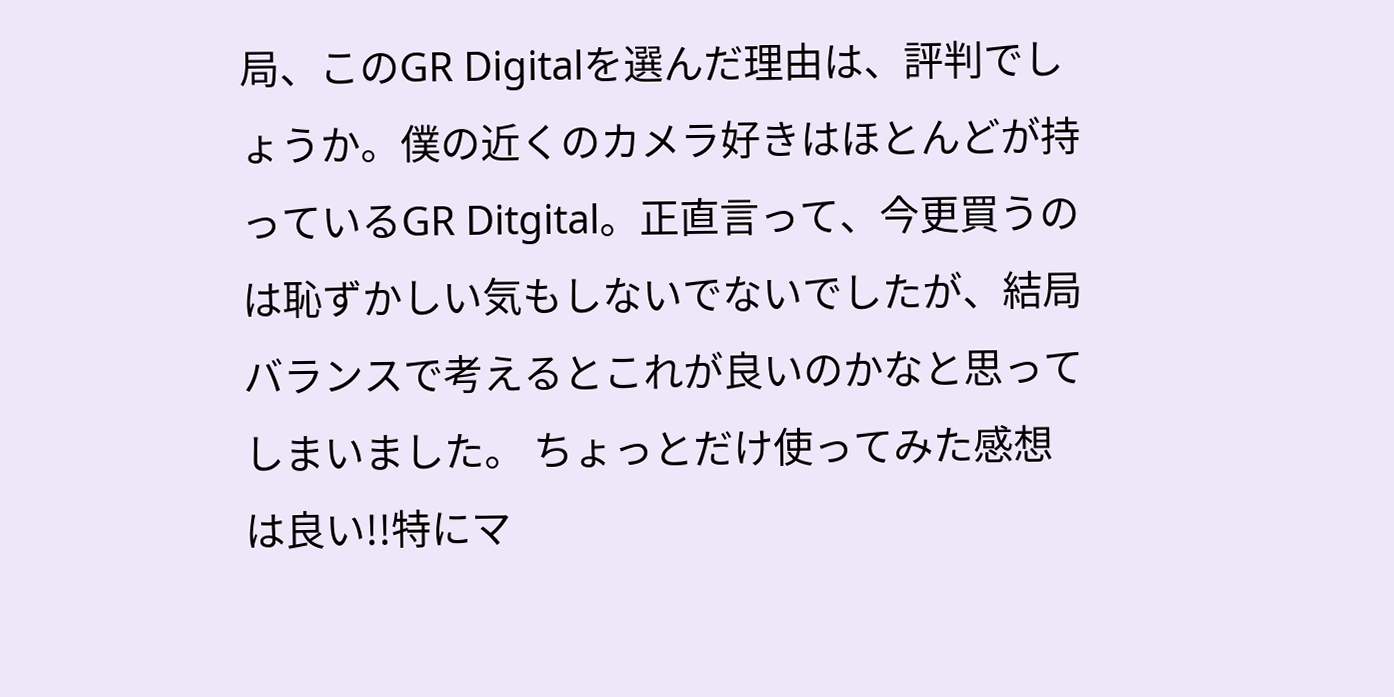局、このGR Digitalを選んだ理由は、評判でしょうか。僕の近くのカメラ好きはほとんどが持っているGR Ditgital。正直言って、今更買うのは恥ずかしい気もしないでないでしたが、結局バランスで考えるとこれが良いのかなと思ってしまいました。 ちょっとだけ使ってみた感想は良い!!特にマ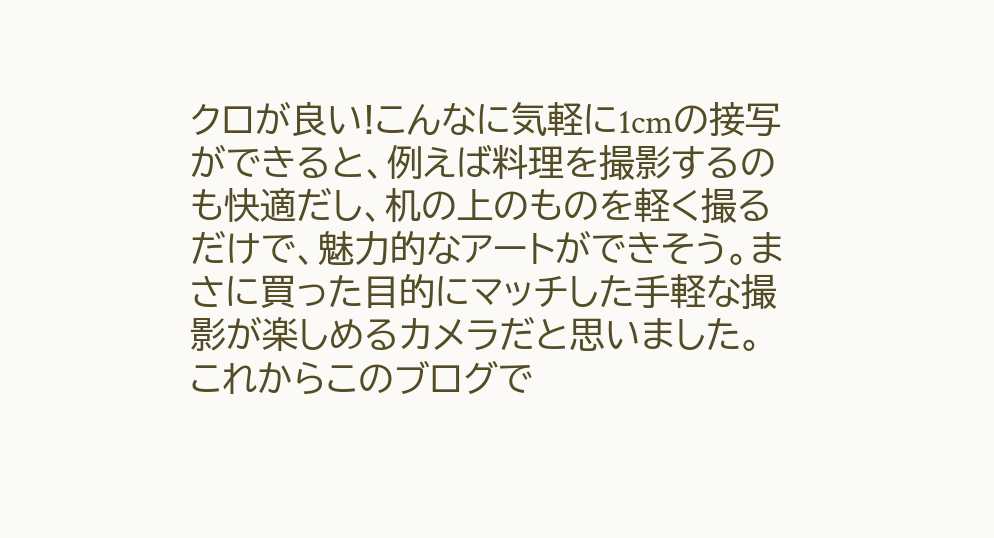クロが良い!こんなに気軽に1cmの接写ができると、例えば料理を撮影するのも快適だし、机の上のものを軽く撮るだけで、魅力的なアートができそう。まさに買った目的にマッチした手軽な撮影が楽しめるカメラだと思いました。 これからこのブログで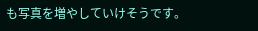も写真を増やしていけそうです。